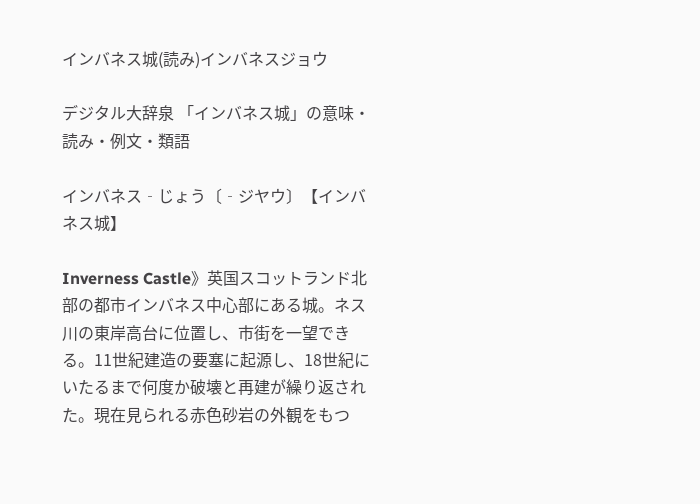インバネス城(読み)インバネスジョウ

デジタル大辞泉 「インバネス城」の意味・読み・例文・類語

インバネス‐じょう〔‐ジヤウ〕【インバネス城】

Inverness Castle》英国スコットランド北部の都市インバネス中心部にある城。ネス川の東岸高台に位置し、市街を一望できる。11世紀建造の要塞に起源し、18世紀にいたるまで何度か破壊と再建が繰り返された。現在見られる赤色砂岩の外観をもつ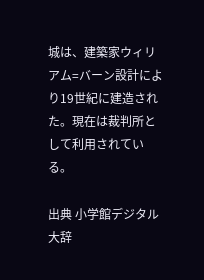城は、建築家ウィリアム=バーン設計により19世紀に建造された。現在は裁判所として利用されている。

出典 小学館デジタル大辞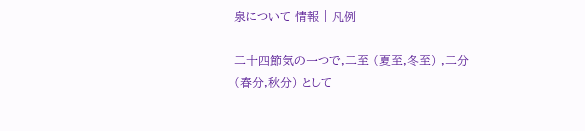泉について 情報 | 凡例

二十四節気の一つで,二至 (夏至,冬至) ,二分 (春分,秋分) として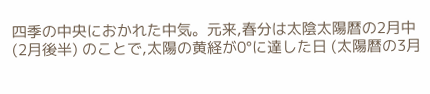四季の中央におかれた中気。元来,春分は太陰太陽暦の2月中 (2月後半) のことで,太陽の黄経が0°に達した日 (太陽暦の3月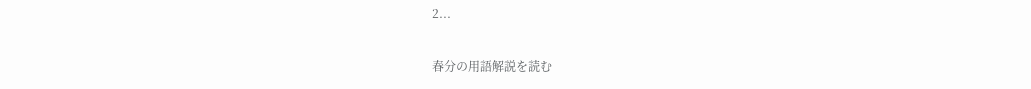2...

春分の用語解説を読む